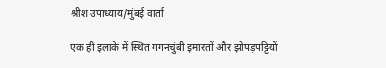श्रीश उपाध्याय/मुंबई वार्ता

एक ही इलाके में स्थित गगनचुंबी इमारतों और झोपड़पट्टियों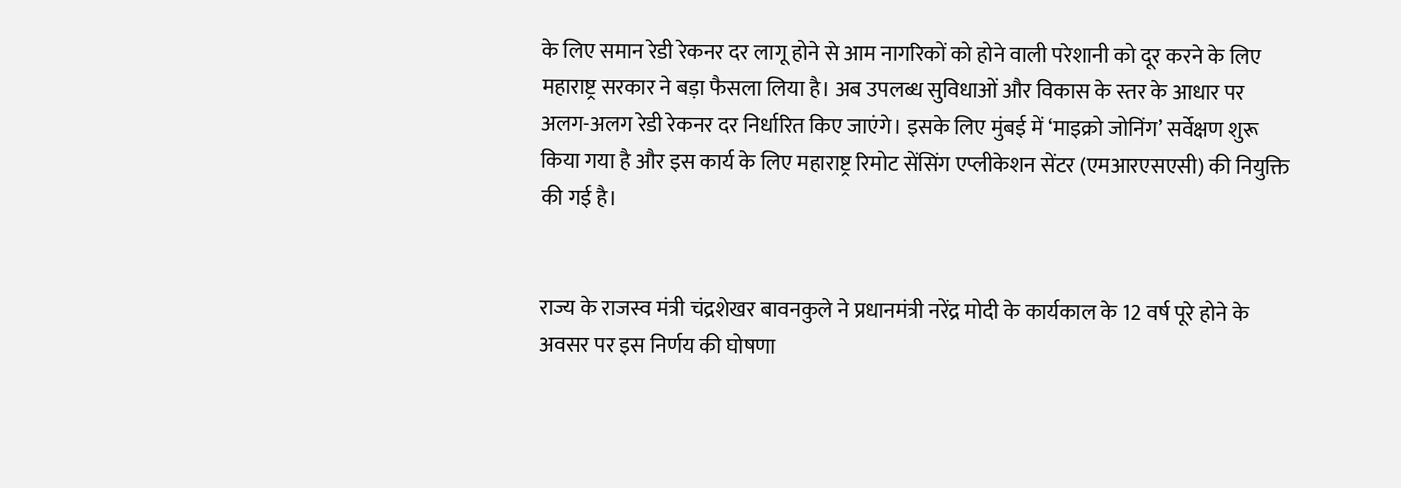के लिए समान रेडी रेकनर दर लागू होने से आम नागरिकों को होने वाली परेशानी को दूर करने के लिए महाराष्ट्र सरकार ने बड़ा फैसला लिया है। अब उपलब्ध सुविधाओं और विकास के स्तर के आधार पर अलग-अलग रेडी रेकनर दर निर्धारित किए जाएंगे। इसके लिए मुंबई में ‘माइक्रो जोनिंग’ सर्वेक्षण शुरू किया गया है और इस कार्य के लिए महाराष्ट्र रिमोट सेंसिंग एप्लीकेशन सेंटर (एमआरएसएसी) की नियुक्ति की गई है।


राज्य के राजस्व मंत्री चंद्रशेखर बावनकुले ने प्रधानमंत्री नरेंद्र मोदी के कार्यकाल के 12 वर्ष पूरे होने के अवसर पर इस निर्णय की घोषणा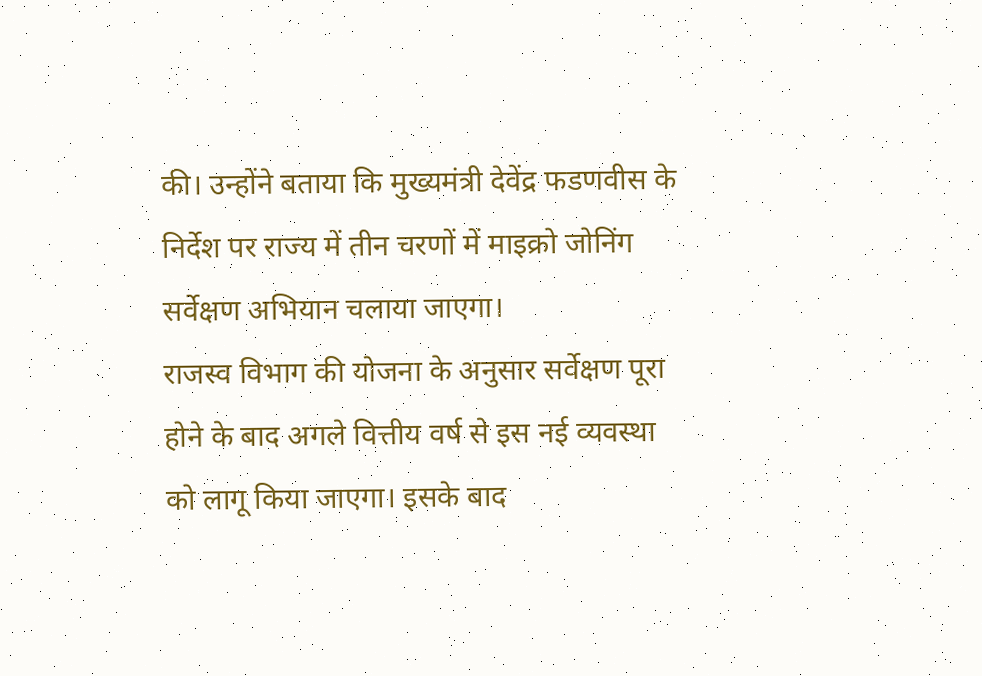की। उन्होंने बताया कि मुख्यमंत्री देवेंद्र फडणवीस के निर्देश पर राज्य में तीन चरणों में माइक्रो जोनिंग सर्वेक्षण अभियान चलाया जाएगा।
राजस्व विभाग की योजना के अनुसार सर्वेक्षण पूरा होने के बाद अगले वित्तीय वर्ष से इस नई व्यवस्था को लागू किया जाएगा। इसके बाद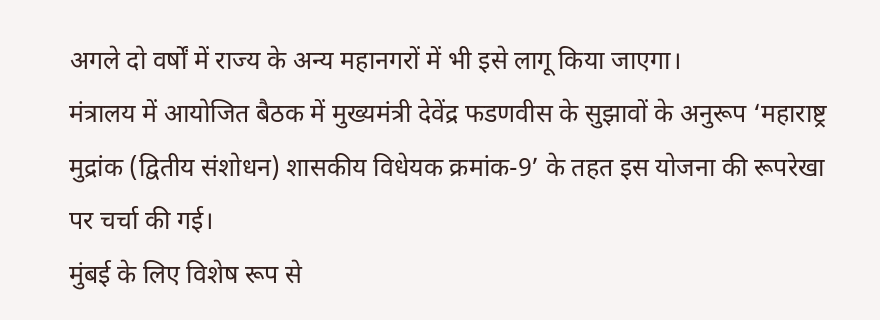अगले दो वर्षों में राज्य के अन्य महानगरों में भी इसे लागू किया जाएगा।
मंत्रालय में आयोजित बैठक में मुख्यमंत्री देवेंद्र फडणवीस के सुझावों के अनुरूप ‘महाराष्ट्र मुद्रांक (द्वितीय संशोधन) शासकीय विधेयक क्रमांक-9’ के तहत इस योजना की रूपरेखा पर चर्चा की गई।
मुंबई के लिए विशेष रूप से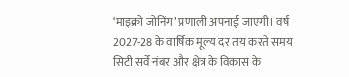‘माइक्रो जोनिंग’ प्रणाली अपनाई जाएगी। वर्ष 2027-28 के वार्षिक मूल्य दर तय करते समय सिटी सर्वे नंबर और क्षेत्र के विकास के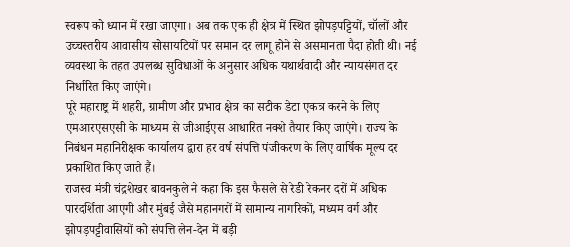स्वरूप को ध्यान में रखा जाएगा। अब तक एक ही क्षेत्र में स्थित झोपड़पट्टियों, चॉलों और उच्चस्तरीय आवासीय सोसायटियों पर समान दर लागू होने से असमानता पैदा होती थी। नई व्यवस्था के तहत उपलब्ध सुविधाओं के अनुसार अधिक यथार्थवादी और न्यायसंगत दर निर्धारित किए जाएंगे।
पूरे महाराष्ट्र में शहरी, ग्रामीण और प्रभाव क्षेत्र का सटीक डेटा एकत्र करने के लिए एमआरएसएसी के माध्यम से जीआईएस आधारित नक्शे तैयार किए जाएंगे। राज्य के निबंधन महानिरीक्षक कार्यालय द्वारा हर वर्ष संपत्ति पंजीकरण के लिए वार्षिक मूल्य दर प्रकाशित किए जाते हैं।
राजस्व मंत्री चंद्रशेखर बावनकुले ने कहा कि इस फैसले से रेडी रेकनर दरों में अधिक पारदर्शिता आएगी और मुंबई जैसे महानगरों में सामान्य नागरिकों, मध्यम वर्ग और झोपड़पट्टीवासियों को संपत्ति लेन-देन में बड़ी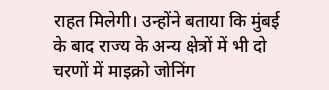राहत मिलेगी। उन्होंने बताया कि मुंबई के बाद राज्य के अन्य क्षेत्रों में भी दो चरणों में माइक्रो जोनिंग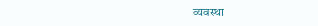व्यवस्था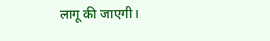लागू की जाएगी।